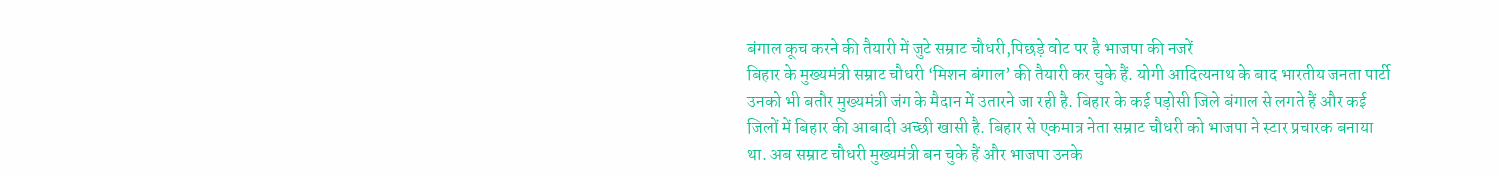बंगाल कूच करने की तैयारी में जुटे सम्राट चौधरी,पिछड़े वोट पर है भाजपा की नजरें
बिहार के मुख्यमंत्री सम्राट चौधरी ‘मिशन बंगाल’ की तैयारी कर चुके हैं. योगी आदित्यनाथ के बाद भारतीय जनता पार्टी उनको भी बतौर मुख्यमंत्री जंग के मैदान में उतारने जा रही है. बिहार के कई पड़ोसी जिले बंगाल से लगते हैं और कई जिलों में बिहार की आबादी अच्छी खासी है. बिहार से एकमात्र नेता सम्राट चौधरी को भाजपा ने स्टार प्रचारक बनाया था. अब सम्राट चौधरी मुख्यमंत्री बन चुके हैं और भाजपा उनके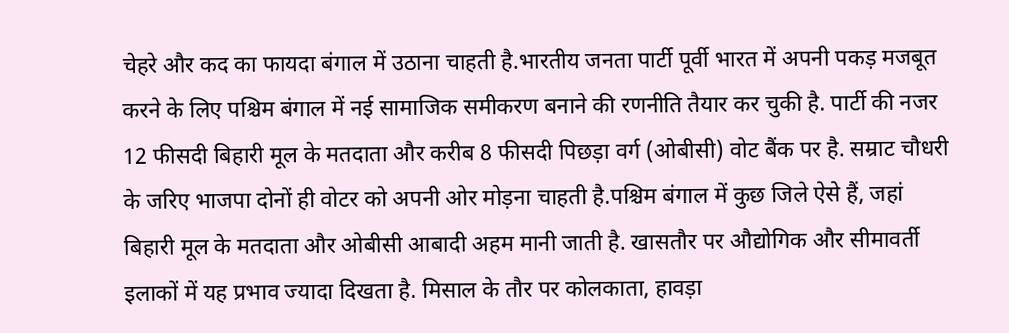चेहरे और कद का फायदा बंगाल में उठाना चाहती है.भारतीय जनता पार्टी पूर्वी भारत में अपनी पकड़ मजबूत करने के लिए पश्चिम बंगाल में नई सामाजिक समीकरण बनाने की रणनीति तैयार कर चुकी है. पार्टी की नजर 12 फीसदी बिहारी मूल के मतदाता और करीब 8 फीसदी पिछड़ा वर्ग (ओबीसी) वोट बैंक पर है. सम्राट चौधरी के जरिए भाजपा दोनों ही वोटर को अपनी ओर मोड़ना चाहती है.पश्चिम बंगाल में कुछ जिले ऐसे हैं, जहां बिहारी मूल के मतदाता और ओबीसी आबादी अहम मानी जाती है. खासतौर पर औद्योगिक और सीमावर्ती इलाकों में यह प्रभाव ज्यादा दिखता है. मिसाल के तौर पर कोलकाता, हावड़ा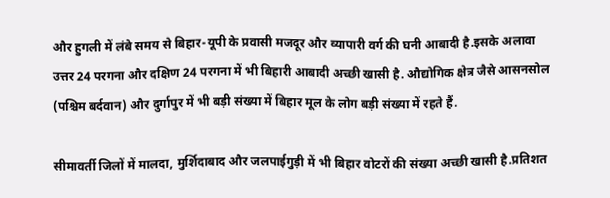और हुगली में लंबे समय से बिहार-यूपी के प्रवासी मजदूर और व्यापारी वर्ग की घनी आबादी है.इसके अलावा उत्तर 24 परगना और दक्षिण 24 परगना में भी बिहारी आबादी अच्छी खासी है. औद्योगिक क्षेत्र जैसे आसनसोल (पश्चिम बर्दवान) और दुर्गापुर में भी बड़ी संख्या में बिहार मूल के लोग बड़ी संख्या में रहते हैं.

सीमावर्ती जिलों में मालदा, मुर्शिदाबाद और जलपाईगुड़ी में भी बिहार वोटरों की संख्या अच्छी खासी है.प्रतिशत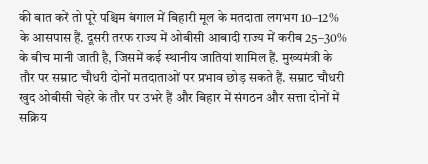की बात करें तो पूरे पश्चिम बंगाल में बिहारी मूल के मतदाता लगभग 10–12% के आसपास हैं. दूसरी तरफ राज्य में ओबीसी आबादी राज्य में करीब 25–30% के बीच मानी जाती है, जिसमें कई स्थानीय जातियां शामिल हैं. मुख्यमंत्री के तौर पर सम्राट चौधरी दोनों मतदाताओं पर प्रभाव छोड़ सकते हैं. सम्राट चौधरी खुद ओबीसी चेहरे के तौर पर उभरे हैं और बिहार में संगठन और सत्ता दोनों में सक्रिय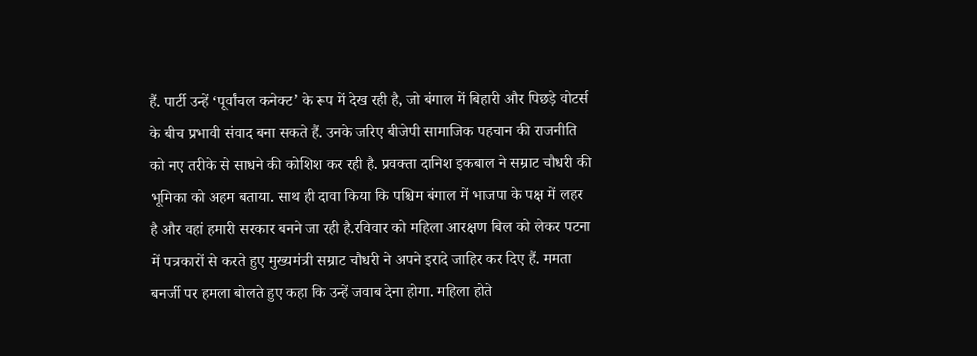हैं. पार्टी उन्हें ‘पूर्वांचल कनेक्ट’ के रूप में देख रही है, जो बंगाल में बिहारी और पिछड़े वोटर्स के बीच प्रभावी संवाद बना सकते हैं. उनके जरिए बीजेपी सामाजिक पहचान की राजनीति को नए तरीके से साधने की कोशिश कर रही है. प्रवक्ता दानिश इकबाल ने सम्राट चौधरी की भूमिका को अहम बताया. साथ ही दावा किया कि पश्चिम बंगाल में भाजपा के पक्ष में लहर है और वहां हमारी सरकार बनने जा रही है.रविवार को महिला आरक्षण बिल को लेकर पटना में पत्रकारों से करते हुए मुख्यमंत्री सम्राट चौधरी ने अपने इरादे जाहिर कर दिए हैं. ममता बनर्जी पर हमला बोलते हुए कहा कि उन्हें जवाब देना होगा. महिला होते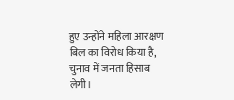हुए उन्होंने महिला आरक्षण बिल का विरोध किया है, चुनाव में जनता हिसाब लेगी।